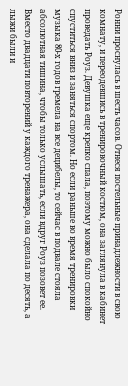Ронни проснулась в шесть часов. Отнеся постельные принадлежности в свою комнату, и переодевшись в тренировочный костюм, она заглянула в кабинет проведать Роуз. Девушка еще крепко спала, поэтому можно было спокойно спуститься вниз и заняться спортом. Но если раньше во время тренировки музыка 80-х годов гремела на все децибелы, то сейчас в подвале стояла абсолютная тишина, чтобы только услышать, если вдруг Роуз позовет ее. Вместо двадцати повторений у каждого тренажера, она сделала по десять, а лыжи были и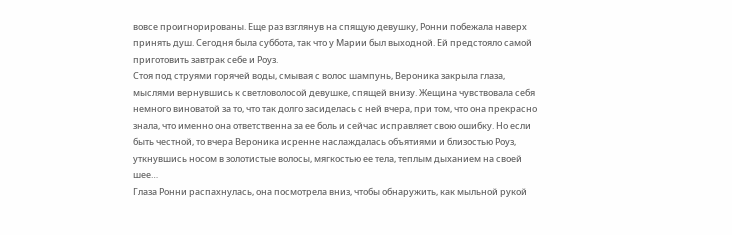вовсе проигнорированы. Еще раз взглянув на спящую девушку, Ронни побежала наверх принять душ. Сегодня была суббота, так что у Марии был выходной. Ей предстояло самой приготовить завтрак себе и Роуз.
Стоя под струями горячей воды, смывая с волос шампунь, Вероника закрыла глаза, мыслями вернувшись к светловолосой девушке, спящей внизу. Жещина чувствовала себя немного виноватой за то, что так долго засиделась с ней вчера, при том, что она прекрасно знала, что именно она ответственна за ее боль и сейчас исправляет свою ошибку. Но если быть честной, то вчера Вероника исренне наслаждалась объятиями и близостью Роуз, уткнувшись носом в золотистые волосы, мягкостью ее тела, теплым дыханием на своей шее…
Глаза Ронни распахнулась, она посмотрела вниз, чтобы обнаружить, как мыльной рукой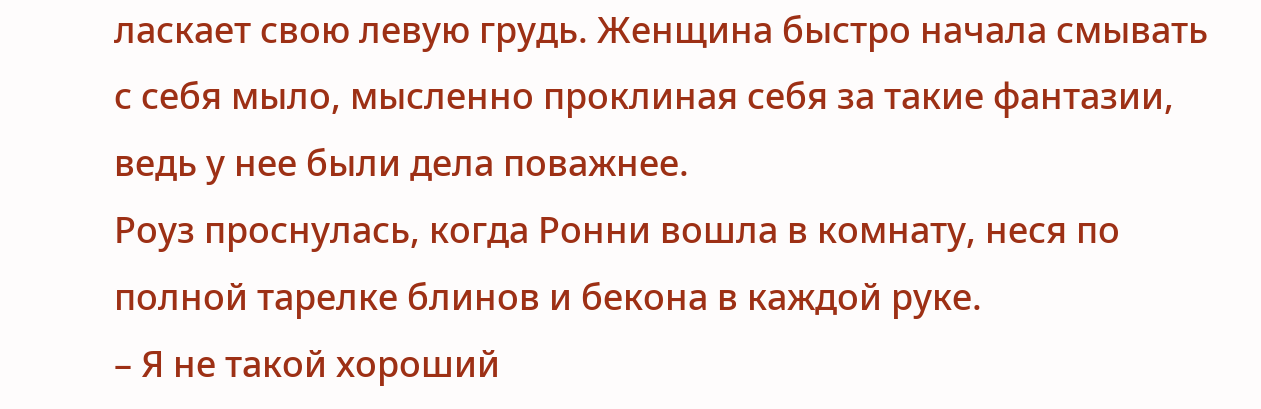ласкает свою левую грудь. Женщина быстро начала смывать с себя мыло, мысленно проклиная себя за такие фантазии, ведь у нее были дела поважнее.
Роуз проснулась, когда Ронни вошла в комнату, неся по полной тарелке блинов и бекона в каждой руке.
– Я не такой хороший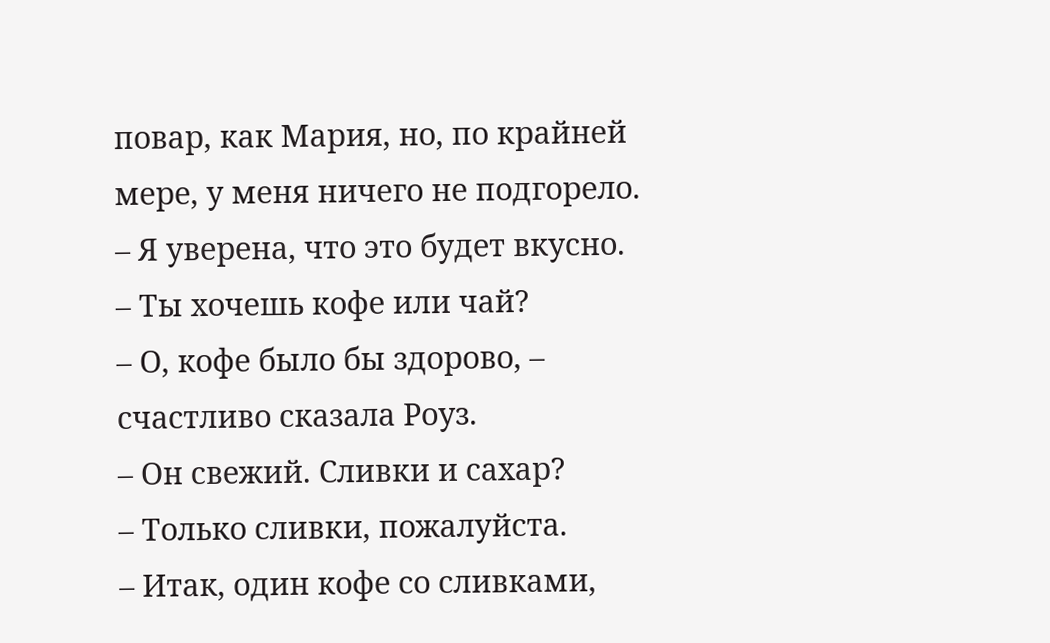повар, как Мария, но, по крайней мере, у меня ничего не подгорело.
– Я уверена, что это будет вкусно.
– Ты хочешь кофе или чай?
– О, кофе было бы здорово, – счастливо сказала Роуз.
– Он свежий. Сливки и сахар?
– Только сливки, пожалуйста.
– Итак, один кофе со сливками,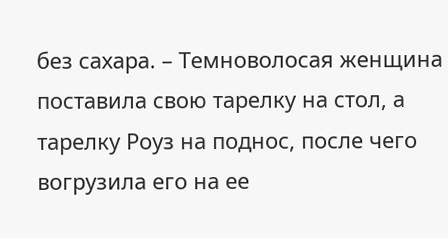без сахара. – Темноволосая женщина поставила свою тарелку на стол, а тарелку Роуз на поднос, после чего вогрузила его на ее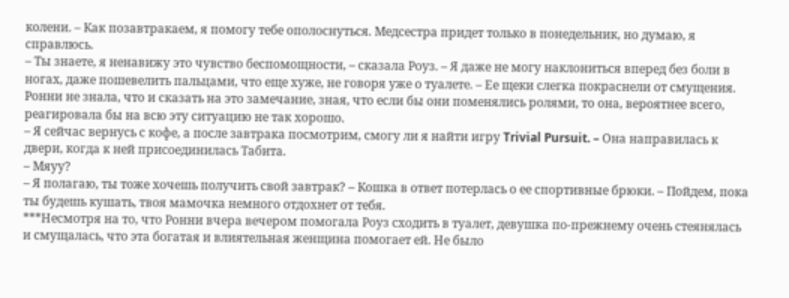колени. – Как позавтракаем, я помогу тебе ополоснуться. Медсестра придет только в понедельник, но думаю, я справлюсь.
– Ты знаете, я ненавижу это чувство беспомощности, – сказала Роуз. – Я даже не могу наклониться вперед без боли в ногах, даже пошевелить пальцами, что еще хуже, не говоря уже о туалете. – Ее щеки слегка покраснели от смущения.
Ронни не знала, что и сказать на это замечание, зная, что если бы они поменялись ролями, то она, вероятнее всего, реагировала бы на всю эту ситуацию не так хорошо.
– Я сейчас вернусь с кофе, а после завтрака посмотрим, смогу ли я найти игру Trivial Pursuit. – Она направилась к двери, когда к ней присоединилась Табита.
– Мяуу?
– Я полагаю, ты тоже хочешь получить свой завтрак? – Кошка в ответ потерлась о ее спортивные брюки. – Пойдем, пока ты будешь кушать, твоя мамочка немного отдохнет от тебя.
***Несмотря на то, что Ронни вчера вечером помогала Роуз сходить в туалет, девушка по-прежнему очень стеянялась и смущалась, что эта богатая и влиятельная женщина помогает ей. Не было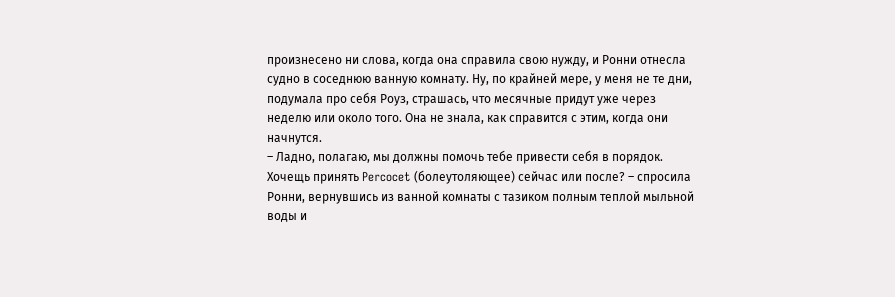произнесено ни слова, когда она справила свою нужду, и Ронни отнесла судно в соседнюю ванную комнату. Ну, по крайней мере, у меня не те дни, подумала про себя Роуз, страшась, что месячные придут уже через неделю или около того. Она не знала, как справится с этим, когда они начнутся.
– Ладно, полагаю, мы должны помочь тебе привести себя в порядок. Хочещь принять Percocet (болеутоляющее) сейчас или после? – спросила Ронни, вернувшись из ванной комнаты с тазиком полным теплой мыльной воды и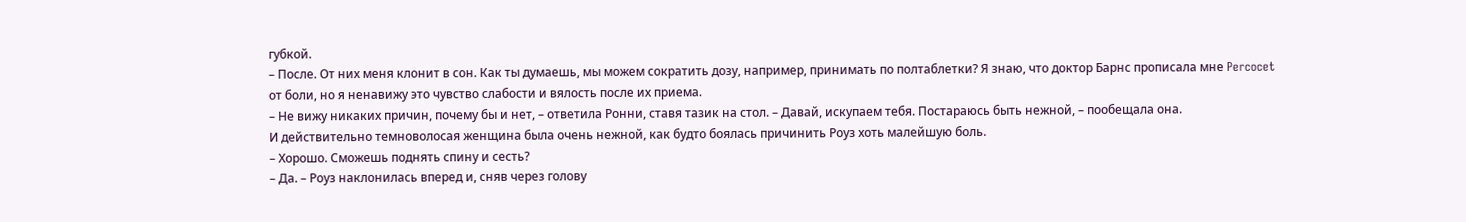губкой.
– После. От них меня клонит в сон. Как ты думаешь, мы можем сократить дозу, например, принимать по полтаблетки? Я знаю, что доктор Барнс прописала мне Percocet от боли, но я ненавижу это чувство слабости и вялость после их приема.
– Не вижу никаких причин, почему бы и нет, – ответила Ронни, ставя тазик на стол. – Давай, искупаем тебя. Постараюсь быть нежной, – пообещала она.
И действительно темноволосая женщина была очень нежной, как будто боялась причинить Роуз хоть малейшую боль.
– Хорошо. Сможешь поднять спину и сесть?
– Да. – Роуз наклонилась вперед и, сняв через голову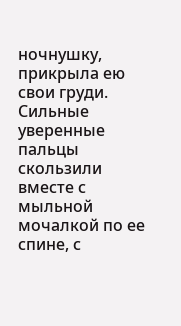ночнушку, прикрыла ею свои груди. Сильные уверенные пальцы скользили вместе с мыльной мочалкой по ее спине, с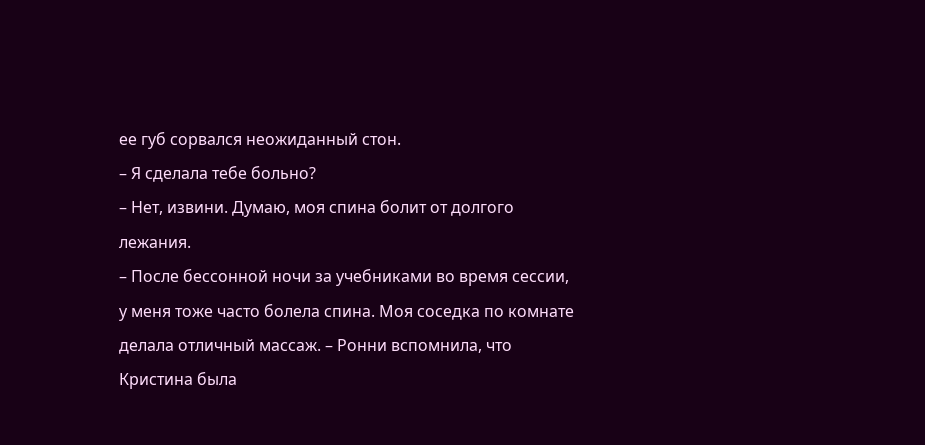ее губ сорвался неожиданный стон.
– Я сделала тебе больно?
– Нет, извини. Думаю, моя спина болит от долгого лежания.
– После бессонной ночи за учебниками во время сессии, у меня тоже часто болела спина. Моя соседка по комнате делала отличный массаж. – Ронни вспомнила, что Кристина была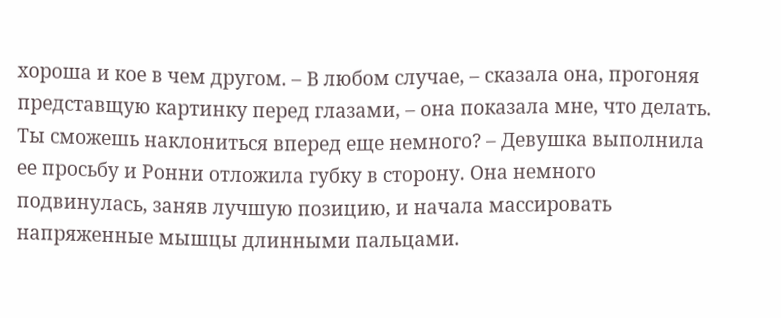хороша и кое в чем другом. – В любом случае, – сказала она, прогоняя представщую картинку перед глазами, – она показала мне, что делать. Ты сможешь наклониться вперед еще немного? – Девушка выполнила ее просьбу и Ронни отложила губку в сторону. Она немного подвинулась, заняв лучшую позицию, и начала массировать напряженные мышцы длинными пальцами.